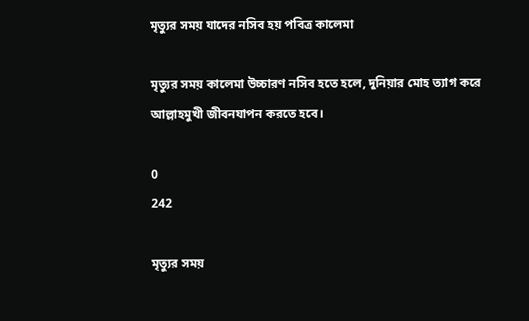মৃত্যুর সময় যাদের নসিব হয় পবিত্র কালেমা

মৃত্যুর সময় কালেমা উচ্চারণ নসিব হতে হলে, দুনিয়ার মোহ ত্যাগ করে আল্লাহমুখী জীবনযাপন করতে হবে।

0
242

মৃত্যুর সময়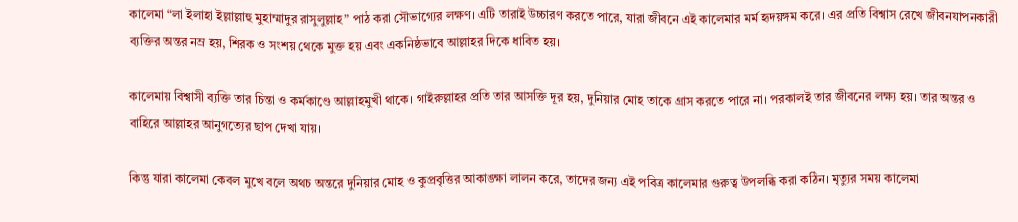কালেমা “লা ইলাহা ইল্লাল্লাহু মুহাম্মাদুর রাসুলুল্লাহ” পাঠ করা সৌভাগ্যের লক্ষণ। এটি তারাই উচ্চারণ করতে পারে, যারা জীবনে এই কালেমার মর্ম হৃদয়ঙ্গম করে। এর প্রতি বিশ্বাস রেখে জীবনযাপনকারী ব্যক্তির অন্তর নম্র হয়, শিরক ও সংশয় থেকে মুক্ত হয় এবং একনিষ্ঠভাবে আল্লাহর দিকে ধাবিত হয়।

কালেমায় বিশ্বাসী ব্যক্তি তার চিন্তা ও কর্মকাণ্ডে আল্লাহমুখী থাকে। গাইরুল্লাহর প্রতি তার আসক্তি দূর হয়, দুনিয়ার মোহ তাকে গ্রাস করতে পারে না। পরকালই তার জীবনের লক্ষ্য হয়। তার অন্তর ও বাহিরে আল্লাহর আনুগত্যের ছাপ দেখা যায়।

কিন্তু যারা কালেমা কেবল মুখে বলে অথচ অন্তরে দুনিয়ার মোহ ও কুপ্রবৃত্তির আকাঙ্ক্ষা লালন করে, তাদের জন্য এই পবিত্র কালেমার গুরুত্ব উপলব্ধি করা কঠিন। মৃত্যুর সময় কালেমা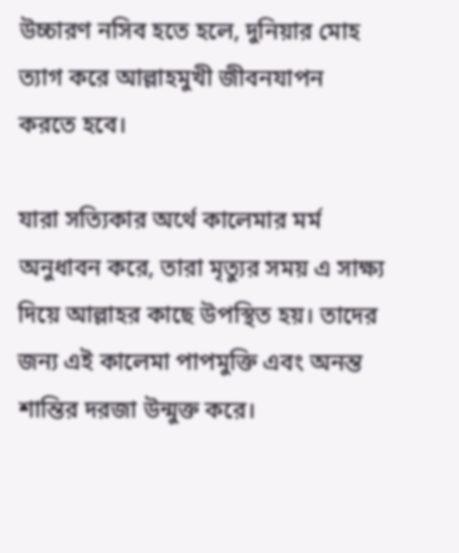উচ্চারণ নসিব হতে হলে, দুনিয়ার মোহ ত্যাগ করে আল্লাহমুখী জীবনযাপন করতে হবে।

যারা সত্যিকার অর্থে কালেমার মর্ম অনুধাবন করে, তারা মৃত্যুর সময় এ সাক্ষ্য দিয়ে আল্লাহর কাছে উপস্থিত হয়। তাদের জন্য এই কালেমা পাপমুক্তি এবং অনন্ত শান্তির দরজা উন্মুক্ত করে।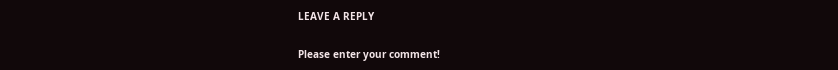LEAVE A REPLY

Please enter your comment!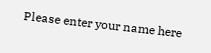Please enter your name here